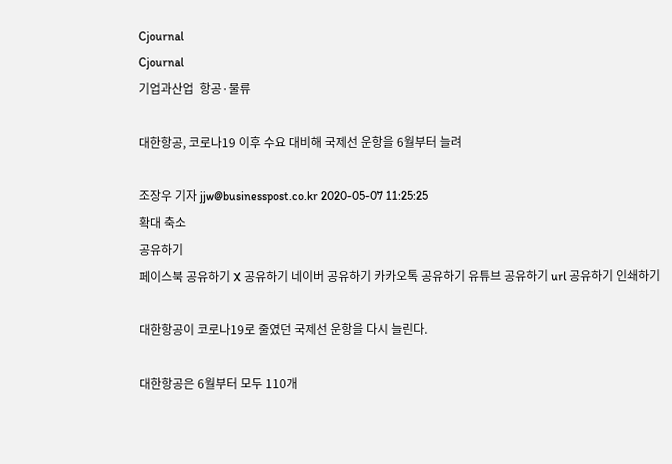Cjournal
Cjournal
기업과산업  항공·물류

대한항공, 코로나19 이후 수요 대비해 국제선 운항을 6월부터 늘려

조장우 기자 jjw@businesspost.co.kr 2020-05-07 11:25:25
확대 축소
공유하기
페이스북 공유하기 X 공유하기 네이버 공유하기 카카오톡 공유하기 유튜브 공유하기 url 공유하기 인쇄하기

대한항공이 코로나19로 줄였던 국제선 운항을 다시 늘린다.

대한항공은 6월부터 모두 110개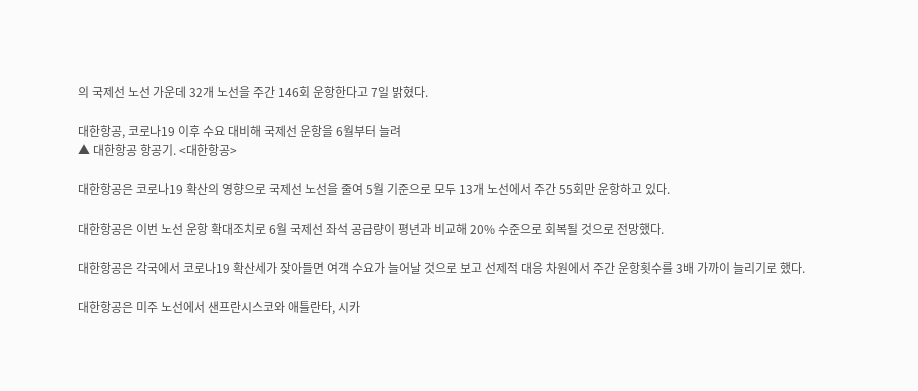의 국제선 노선 가운데 32개 노선을 주간 146회 운항한다고 7일 밝혔다.

대한항공, 코로나19 이후 수요 대비해 국제선 운항을 6월부터 늘려
▲ 대한항공 항공기. <대한항공>

대한항공은 코로나19 확산의 영향으로 국제선 노선을 줄여 5월 기준으로 모두 13개 노선에서 주간 55회만 운항하고 있다.

대한항공은 이번 노선 운항 확대조치로 6월 국제선 좌석 공급량이 평년과 비교해 20% 수준으로 회복될 것으로 전망했다.

대한항공은 각국에서 코로나19 확산세가 잦아들면 여객 수요가 늘어날 것으로 보고 선제적 대응 차원에서 주간 운항횟수를 3배 가까이 늘리기로 했다.

대한항공은 미주 노선에서 샌프란시스코와 애틀란타, 시카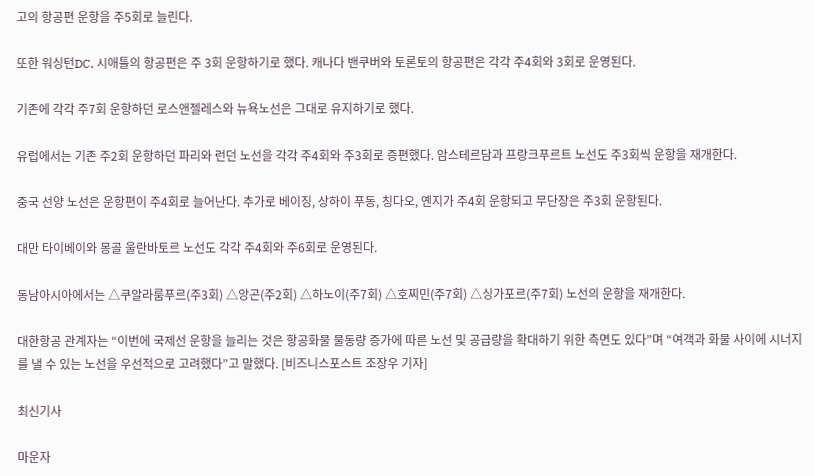고의 항공편 운항을 주5회로 늘린다.

또한 워싱턴DC, 시애틀의 항공편은 주 3회 운항하기로 했다. 캐나다 밴쿠버와 토론토의 항공편은 각각 주4회와 3회로 운영된다.

기존에 각각 주7회 운항하던 로스앤젤레스와 뉴욕노선은 그대로 유지하기로 했다.

유럽에서는 기존 주2회 운항하던 파리와 런던 노선을 각각 주4회와 주3회로 증편했다. 암스테르담과 프랑크푸르트 노선도 주3회씩 운항을 재개한다.

중국 선양 노선은 운항편이 주4회로 늘어난다. 추가로 베이징, 상하이 푸동, 칭다오, 옌지가 주4회 운항되고 무단장은 주3회 운항된다.

대만 타이베이와 몽골 울란바토르 노선도 각각 주4회와 주6회로 운영된다.

동남아시아에서는 △쿠알라룸푸르(주3회) △앙곤(주2회) △하노이(주7회) △호찌민(주7회) △싱가포르(주7회) 노선의 운항을 재개한다.

대한항공 관계자는 “이번에 국제선 운항을 늘리는 것은 항공화물 물동량 증가에 따른 노선 및 공급량을 확대하기 위한 측면도 있다”며 “여객과 화물 사이에 시너지를 낼 수 있는 노선을 우선적으로 고려했다”고 말했다. [비즈니스포스트 조장우 기자]

최신기사

마운자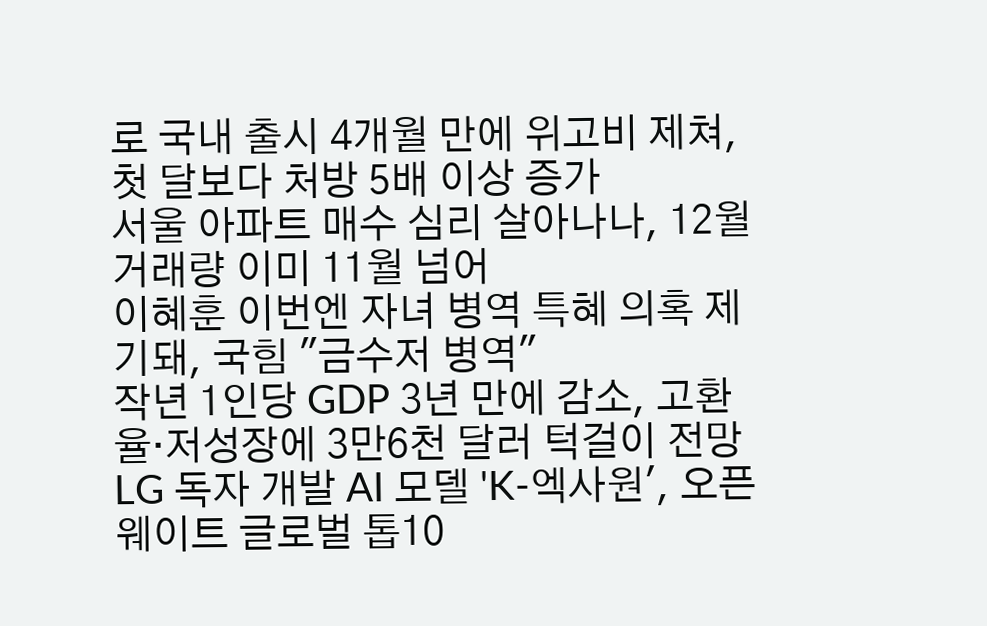로 국내 출시 4개월 만에 위고비 제쳐, 첫 달보다 처방 5배 이상 증가
서울 아파트 매수 심리 살아나나, 12월 거래량 이미 11월 넘어
이혜훈 이번엔 자녀 병역 특혜 의혹 제기돼, 국힘 "금수저 병역"
작년 1인당 GDP 3년 만에 감소, 고환율·저성장에 3만6천 달러 턱걸이 전망
LG 독자 개발 AI 모델 'K-엑사원', 오픈 웨이트 글로벌 톱10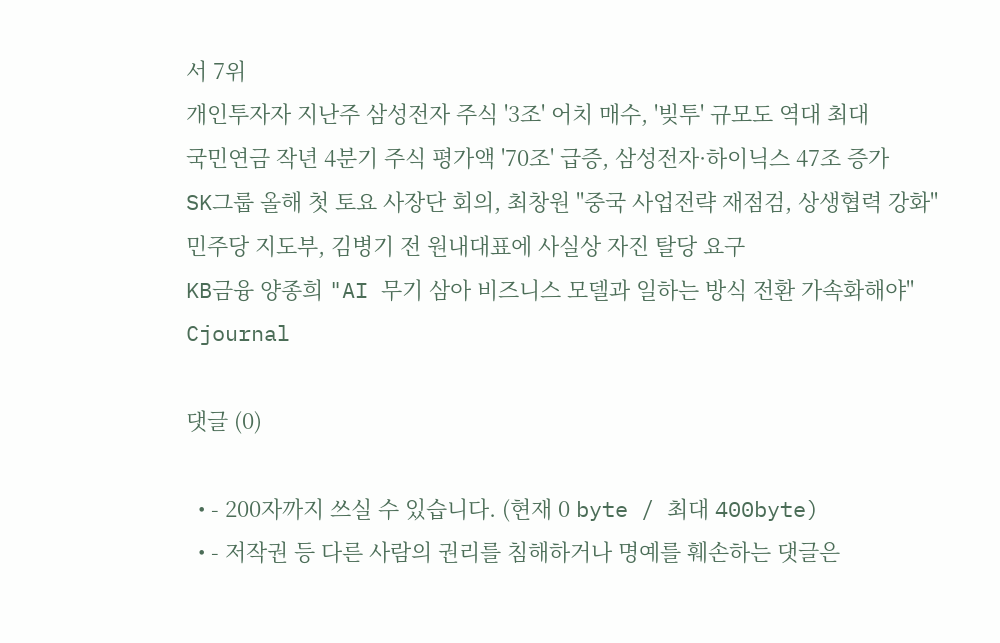서 7위
개인투자자 지난주 삼성전자 주식 '3조' 어치 매수, '빚투' 규모도 역대 최대
국민연금 작년 4분기 주식 평가액 '70조' 급증, 삼성전자·하이닉스 47조 증가
SK그룹 올해 첫 토요 사장단 회의, 최창원 "중국 사업전략 재점검, 상생협력 강화"
민주당 지도부, 김병기 전 원내대표에 사실상 자진 탈당 요구
KB금융 양종희 "AI 무기 삼아 비즈니스 모델과 일하는 방식 전환 가속화해야"
Cjournal

댓글 (0)

  • - 200자까지 쓰실 수 있습니다. (현재 0 byte / 최대 400byte)
  • - 저작권 등 다른 사람의 권리를 침해하거나 명예를 훼손하는 댓글은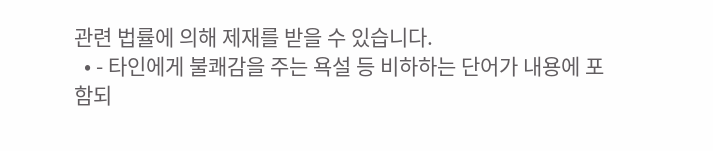관련 법률에 의해 제재를 받을 수 있습니다.
  • - 타인에게 불쾌감을 주는 욕설 등 비하하는 단어가 내용에 포함되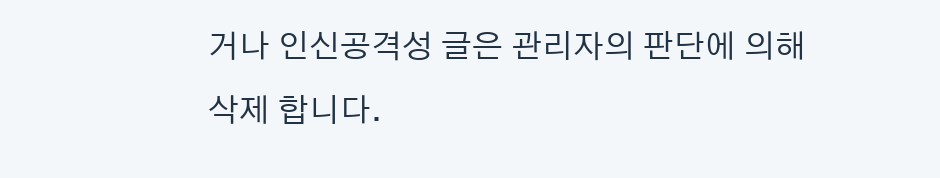거나 인신공격성 글은 관리자의 판단에 의해 삭제 합니다.